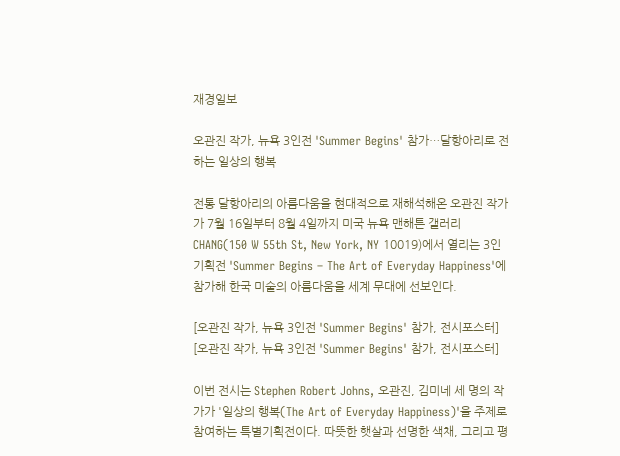재경일보

오관진 작가, 뉴욕 3인전 'Summer Begins' 참가…달항아리로 전하는 일상의 행복

전통 달항아리의 아름다움을 현대적으로 재해석해온 오관진 작가가 7월 16일부터 8월 4일까지 미국 뉴욕 맨해튼 갤러리 CHANG(150 W 55th St, New York, NY 10019)에서 열리는 3인 기획전 'Summer Begins – The Art of Everyday Happiness'에 참가해 한국 미술의 아름다움을 세계 무대에 선보인다.

[오관진 작가, 뉴욕 3인전 'Summer Begins' 참가, 전시포스터]
[오관진 작가, 뉴욕 3인전 'Summer Begins' 참가, 전시포스터]

이번 전시는 Stephen Robert Johns, 오관진, 김미네 세 명의 작가가 '일상의 행복(The Art of Everyday Happiness)'을 주제로 참여하는 특별기획전이다. 따뜻한 햇살과 선명한 색채, 그리고 평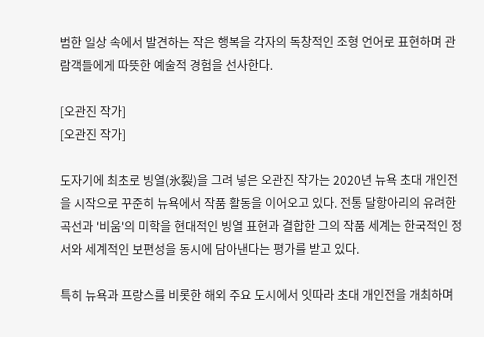범한 일상 속에서 발견하는 작은 행복을 각자의 독창적인 조형 언어로 표현하며 관람객들에게 따뜻한 예술적 경험을 선사한다.

[오관진 작가]
[오관진 작가]

도자기에 최초로 빙열(氷裂)을 그려 넣은 오관진 작가는 2020년 뉴욕 초대 개인전을 시작으로 꾸준히 뉴욕에서 작품 활동을 이어오고 있다. 전통 달항아리의 유려한 곡선과 '비움'의 미학을 현대적인 빙열 표현과 결합한 그의 작품 세계는 한국적인 정서와 세계적인 보편성을 동시에 담아낸다는 평가를 받고 있다.

특히 뉴욕과 프랑스를 비롯한 해외 주요 도시에서 잇따라 초대 개인전을 개최하며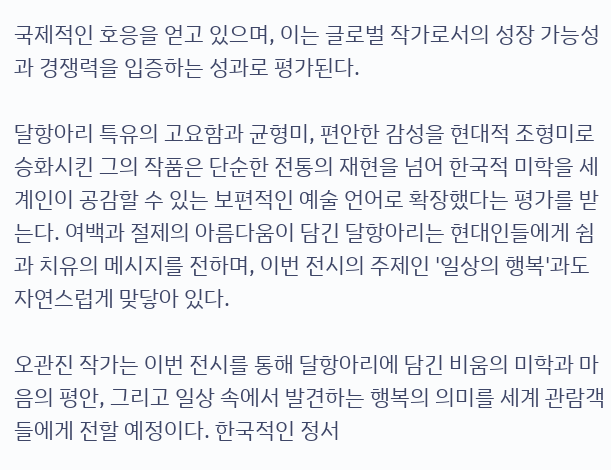국제적인 호응을 얻고 있으며, 이는 글로벌 작가로서의 성장 가능성과 경쟁력을 입증하는 성과로 평가된다.

달항아리 특유의 고요함과 균형미, 편안한 감성을 현대적 조형미로 승화시킨 그의 작품은 단순한 전통의 재현을 넘어 한국적 미학을 세계인이 공감할 수 있는 보편적인 예술 언어로 확장했다는 평가를 받는다. 여백과 절제의 아름다움이 담긴 달항아리는 현대인들에게 쉼과 치유의 메시지를 전하며, 이번 전시의 주제인 '일상의 행복'과도 자연스럽게 맞닿아 있다.

오관진 작가는 이번 전시를 통해 달항아리에 담긴 비움의 미학과 마음의 평안, 그리고 일상 속에서 발견하는 행복의 의미를 세계 관람객들에게 전할 예정이다. 한국적인 정서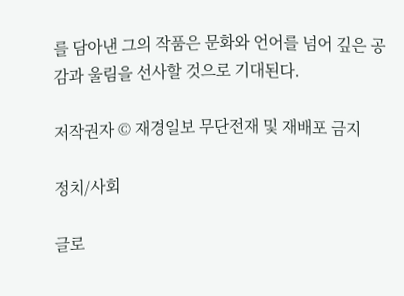를 담아낸 그의 작품은 문화와 언어를 넘어 깊은 공감과 울림을 선사할 것으로 기대된다.

저작권자 © 재경일보 무단전재 및 재배포 금지

정치/사회

글로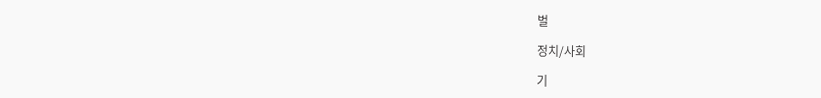벌

정치/사회

기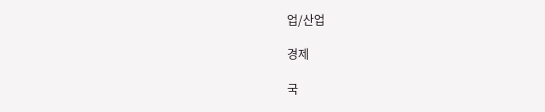업/산업

경제

국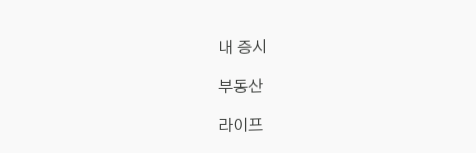내 증시

부동산

라이프